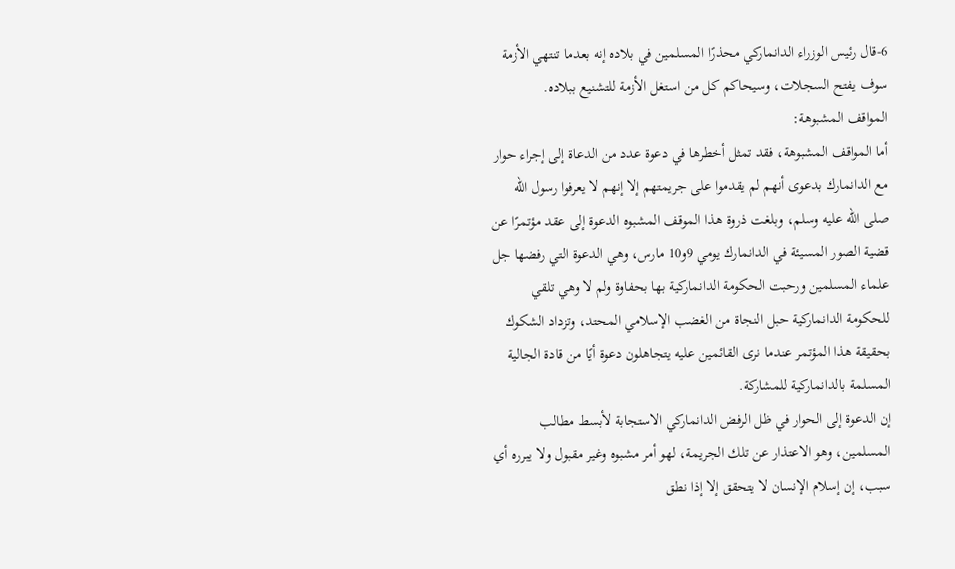6-قال رئيس الوزراء الدانماركي محذرًا المسلمين في بلاده إنه بعدما تنتهي الأزمة سوف يفتح السجلات، وسيحاكم كل من استغل الأزمة للتشنيع ببلاده.
المواقف المشبوهة:
أما المواقف المشبوهة، فقد تمثل أخطرها في دعوة عدد من الدعاة إلى إجراء حوار مع الدانمارك بدعوى أنهم لم يقدموا على جريمتهم إلا إنهم لا يعرفوا رسول الله صلى الله عليه وسلم، وبلغت ذروة هذا الموقف المشبوه الدعوة إلى عقد مؤتمرًا عن قضية الصور المسيئة في الدانمارك يومي 9و10 مارس، وهي الدعوة التي رفضها جل علماء المسلمين ورحبت الحكومة الدانماركية بها بحفاوة ولم لا وهي تلقي للحكومة الدانماركية حبل النجاة من الغضب الإسلامي المحتد، وتزداد الشكوك بحقيقة هذا المؤتمر عندما نرى القائمين عليه يتجاهلون دعوة أيًا من قادة الجالية المسلمة بالدانماركية للمشاركة.
إن الدعوة إلى الحوار في ظل الرفض الدانماركي الاستجابة لأبسط مطالب المسلمين، وهو الاعتذار عن تلك الجريمة، لهو أمر مشبوه وغير مقبول ولا يبرره أي سبب، إن إسلام الإنسان لا يتحقق إلا إذا نطق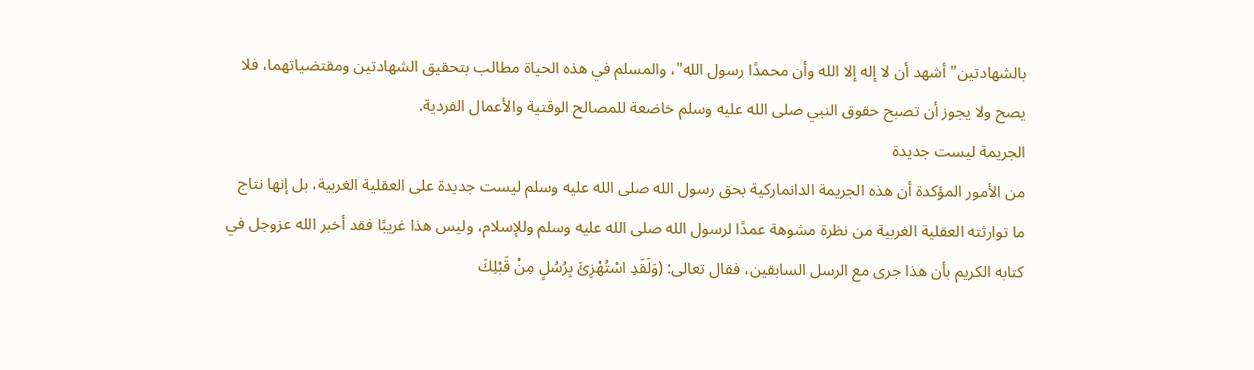بالشهادتين"أشهد أن لا إله إلا الله وأن محمدًا رسول الله"، والمسلم في هذه الحياة مطالب بتحقيق الشهادتين ومقتضياتهما، فلا يصح ولا يجوز أن تصبح حقوق النبي صلى الله عليه وسلم خاضعة للمصالح الوقتية والأعمال الفردية.
الجريمة ليست جديدة
من الأمور المؤكدة أن هذه الجريمة الدانماركية بحق رسول الله صلى الله عليه وسلم ليست جديدة على العقلية الغربية، بل إنها نتاج ما توارثته العقلية الغربية من نظرة مشوهة عمدًا لرسول الله صلى الله عليه وسلم وللإسلام، وليس هذا غريبًا فقد أخبر الله عزوجل في كتابه الكريم بأن هذا جرى مع الرسل السابقين، فقال تعالى: (وَلَقَدِ اسْتُهْزِئَ بِرُسُلٍ مِنْ قَبْلِكَ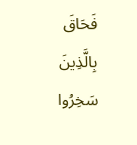فَحَاقَ بِالَّذِينَ سَخِرُوا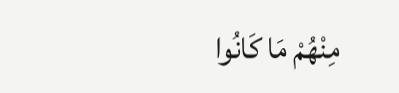مِنْهُمْ مَا كَانُوا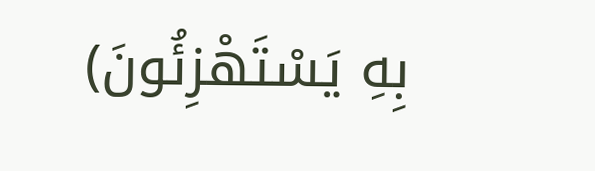بِهِ يَسْتَهْزِئُونَ)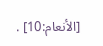[الأنعام:10] .